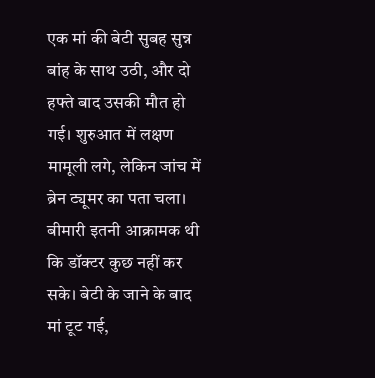एक मां की बेटी सुबह सुन्न बांह के साथ उठी, और दो हफ्ते बाद उसकी मौत हो गई। शुरुआत में लक्षण मामूली लगे, लेकिन जांच में ब्रेन ट्यूमर का पता चला। बीमारी इतनी आक्रामक थी कि डॉक्टर कुछ नहीं कर सके। बेटी के जाने के बाद मां टूट गई,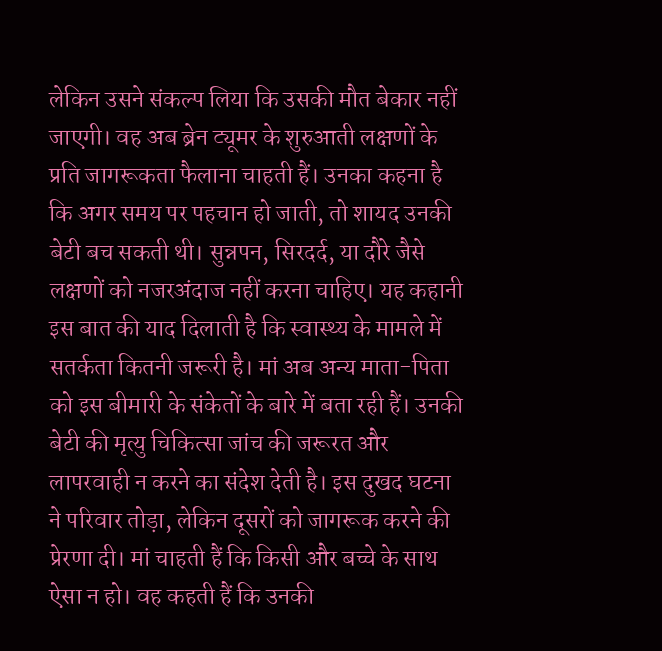लेकिन उसने संकल्प लिया कि उसकी मौत बेकार नहीं जाएगी। वह अब ब्रेन ट्यूमर के शुरुआती लक्षणों के प्रति जागरूकता फैलाना चाहती हैं। उनका कहना है कि अगर समय पर पहचान हो जाती, तो शायद उनकी बेटी बच सकती थी। सुन्नपन, सिरदर्द, या दौरे जैसे लक्षणों को नजरअंदाज नहीं करना चाहिए। यह कहानी इस बात की याद दिलाती है कि स्वास्थ्य के मामले में सतर्कता कितनी जरूरी है। मां अब अन्य माता-पिता को इस बीमारी के संकेतों के बारे में बता रही हैं। उनकी बेटी की मृत्यु चिकित्सा जांच की जरूरत और लापरवाही न करने का संदेश देती है। इस दुखद घटना ने परिवार तोड़ा, लेकिन दूसरों को जागरूक करने की प्रेरणा दी। मां चाहती हैं कि किसी और बच्चे के साथ ऐसा न हो। वह कहती हैं कि उनकी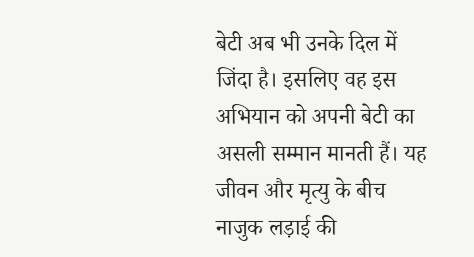बेटी अब भी उनके दिल में जिंदा है। इसलिए वह इस अभियान को अपनी बेटी का असली सम्मान मानती हैं। यह जीवन और मृत्यु के बीच नाजुक लड़ाई की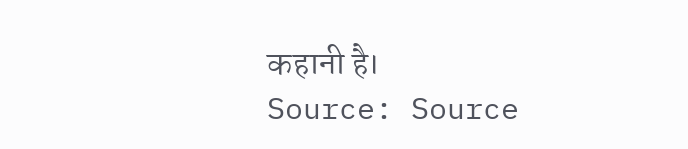कहानी है।
Source: Source